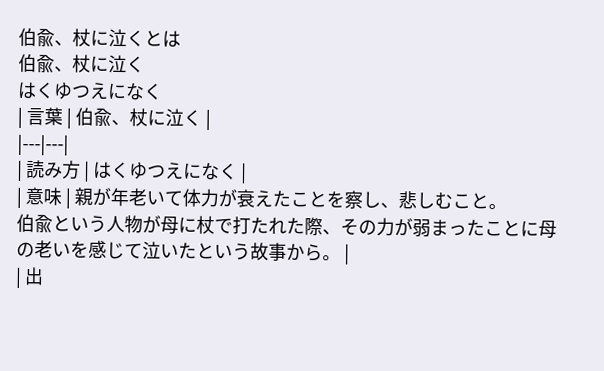伯兪、杖に泣くとは
伯兪、杖に泣く
はくゆつえになく
| 言葉 | 伯兪、杖に泣く |
|---|---|
| 読み方 | はくゆつえになく |
| 意味 | 親が年老いて体力が衰えたことを察し、悲しむこと。
伯兪という人物が母に杖で打たれた際、その力が弱まったことに母の老いを感じて泣いたという故事から。 |
| 出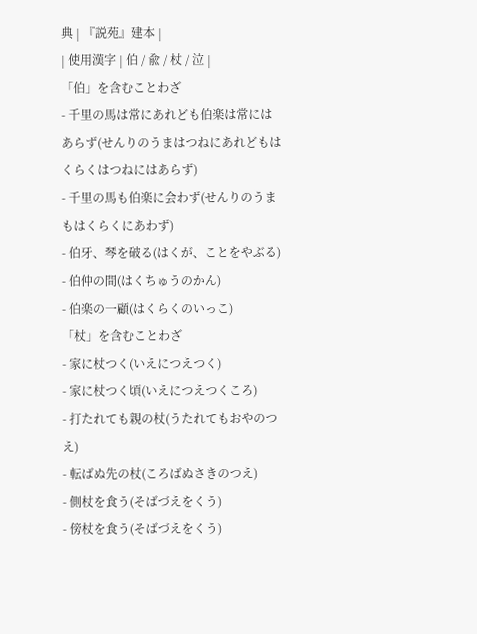典 | 『説苑』建本 |
| 使用漢字 | 伯 / 兪 / 杖 / 泣 |
「伯」を含むことわざ
- 千里の馬は常にあれども伯楽は常にはあらず(せんりのうまはつねにあれどもはくらくはつねにはあらず)
- 千里の馬も伯楽に会わず(せんりのうまもはくらくにあわず)
- 伯牙、琴を破る(はくが、ことをやぶる)
- 伯仲の間(はくちゅうのかん)
- 伯楽の一顧(はくらくのいっこ)
「杖」を含むことわざ
- 家に杖つく(いえにつえつく)
- 家に杖つく頃(いえにつえつくころ)
- 打たれても親の杖(うたれてもおやのつえ)
- 転ばぬ先の杖(ころばぬさきのつえ)
- 側杖を食う(そばづえをくう)
- 傍杖を食う(そばづえをくう)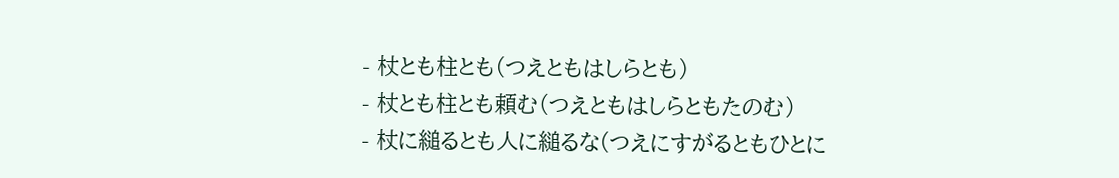- 杖とも柱とも(つえともはしらとも)
- 杖とも柱とも頼む(つえともはしらともたのむ)
- 杖に縋るとも人に縋るな(つえにすがるともひとに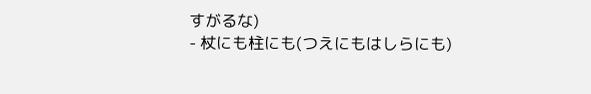すがるな)
- 杖にも柱にも(つえにもはしらにも)